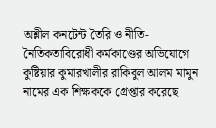অশ্লীল কনটেন্ট তৈরি ও নীতি-নৈতিকতাবিরোধী কর্মকাণ্ডের অভিযোগে কুষ্টিয়ার কুমারখালীর রাকিবুল আলম মামুন নামের এক শিক্ষককে গ্রেপ্তার করেছে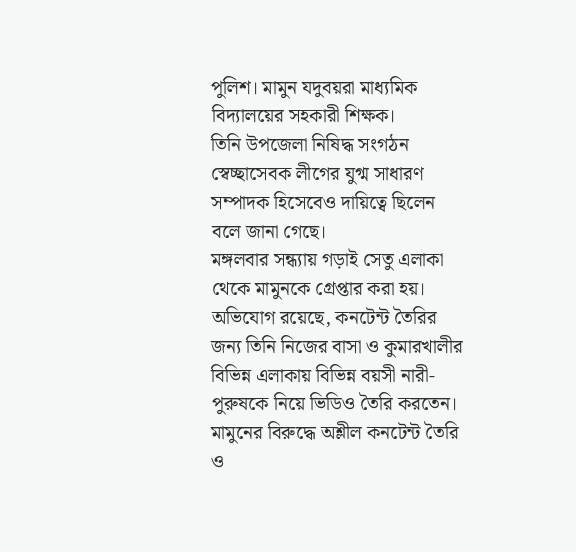পুলিশ। মামুন যদুবয়রা মাধ্যমিক বিদ্যালয়ের সহকারী শিক্ষক।
তিনি উপজেলা নিষিদ্ধ সংগঠন স্বেচ্ছাসেবক লীগের যুগ্ম সাধারণ সম্পাদক হিসেবেও দায়িত্বে ছিলেন বলে জানা গেছে।
মঙ্গলবার সন্ধ্যায় গড়াই সেতু এলাকা থেকে মামুনকে গ্রেপ্তার করা হয়। অভিযোগ রয়েছে, কনটেন্ট তৈরির জন্য তিনি নিজের বাসা ও কুমারখালীর বিভিন্ন এলাকায় বিভিন্ন বয়সী নারী-পুরুষকে নিয়ে ভিডিও তৈরি করতেন। মামুনের বিরুদ্ধে অশ্লীল কনটেন্ট তৈরি ও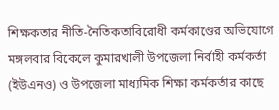শিক্ষকতার নীতি-নৈতিকতাবিরোধী কর্মকাণ্ডের অভিযোগে মঙ্গলবার বিকেলে কুমারখালী উপজেলা নির্বাহী কর্মকর্তা (ইউএনও) ও উপজেলা মাধ্যমিক শিক্ষা কর্মকর্তার কাছে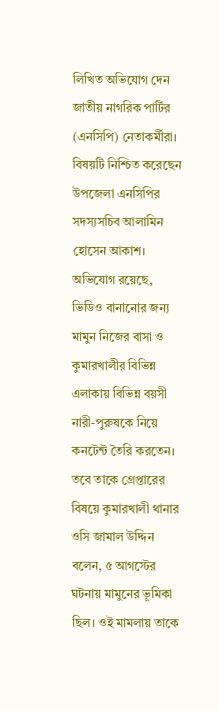লিখিত অভিযোগ দেন জাতীয় নাগরিক পার্টির (এনসিপি) নেতাকর্মীরা।
বিষয়টি নিশ্চিত করেছেন উপজেলা এনসিপির সদস্যসচিব আলামিন হোসেন আকাশ।
অভিযোগ রয়েছে, ভিডিও বানানোর জন্য মামুন নিজের বাসা ও কুমারখালীর বিভিন্ন এলাকায় বিভিন্ন বয়সী নারী-পুরুষকে নিয়ে কনটেন্ট তৈরি করতেন। তবে তাকে গ্রেপ্তারের বিষয়ে কুমারখালী থানার ওসি জামাল উদ্দিন বলেন, ৫ আগস্টের ঘটনায় মামুনের ভূমিকা ছিল। ওই মামলায় তাকে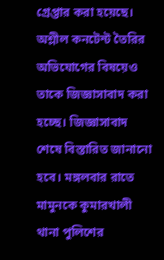গ্রেপ্তার করা হয়েছে।
অশ্লীল কনটেন্ট তৈরির অভিযোগের বিষয়েও তাকে জিজ্ঞাসাবাদ করা হচ্ছে। জিজ্ঞাসাবাদ শেষে বিস্তারিত জানানো হবে। মঙ্গলবার রাতে মামুনকে কুমারখালী থানা পুলিশের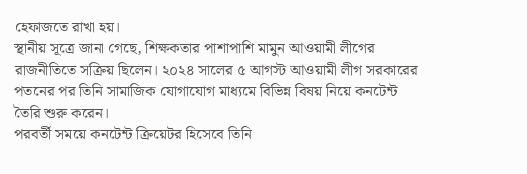হেফাজতে রাখা হয়।
স্থানীয় সূত্রে জানা গেছে, শিক্ষকতার পাশাপাশি মামুন আওয়ামী লীগের রাজনীতিতে সক্রিয় ছিলেন। ২০২৪ সালের ৫ আগস্ট আওয়ামী লীগ সরকারের পতনের পর তিনি সামাজিক যোগাযোগ মাধ্যমে বিভিন্ন বিষয় নিয়ে কনটেন্ট তৈরি শুরু করেন।
পরবর্তী সময়ে কনটেন্ট ক্রিয়েটর হিসেবে তিনি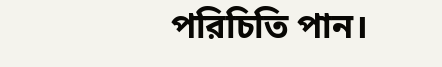পরিচিতি পান।